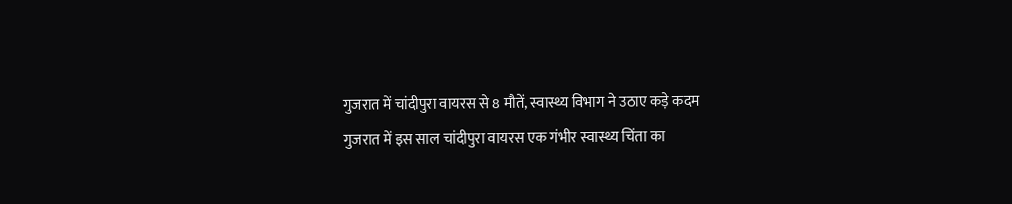गुजरात में चांदीपुरा वायरस से 8 मौतें, स्वास्थ्य विभाग ने उठाए कड़े कदम
गुजरात में इस साल चांदीपुरा वायरस एक गंभीर स्वास्थ्य चिंता का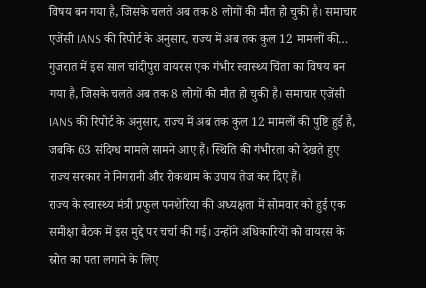विषय बन गया है, जिसके चलते अब तक 8 लोगों की मौत हो चुकी है। समाचार एजेंसी IANS की रिपोर्ट के अनुसार, राज्य में अब तक कुल 12 मामलों की…
गुजरात में इस साल चांदीपुरा वायरस एक गंभीर स्वास्थ्य चिंता का विषय बन गया है, जिसके चलते अब तक 8 लोगों की मौत हो चुकी है। समाचार एजेंसी IANS की रिपोर्ट के अनुसार, राज्य में अब तक कुल 12 मामलों की पुष्टि हुई है, जबकि 63 संदिग्ध मामले सामने आए हैं। स्थिति की गंभीरता को देखते हुए राज्य सरकार ने निगरानी और रोकथाम के उपाय तेज कर दिए हैं।
राज्य के स्वास्थ्य मंत्री प्रफुल पनशेरिया की अध्यक्षता में सोमवार को हुई एक समीक्षा बैठक में इस मुद्दे पर चर्चा की गई। उन्होंने अधिकारियों को वायरस के स्रोत का पता लगाने के लिए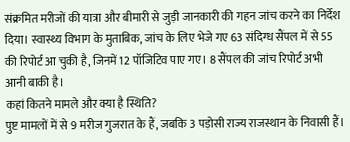संक्रमित मरीजों की यात्रा और बीमारी से जुड़ी जानकारी की गहन जांच करने का निर्देश दिया। स्वास्थ्य विभाग के मुताबिक, जांच के लिए भेजे गए 63 संदिग्ध सैंपल में से 55 की रिपोर्ट आ चुकी है, जिनमें 12 पॉजिटिव पाए गए। 8 सैंपल की जांच रिपोर्ट अभी आनी बाकी है।
कहां कितने मामले और क्या है स्थिति?
पुष्ट मामलों में से 9 मरीज गुजरात के हैं, जबकि 3 पड़ोसी राज्य राजस्थान के निवासी हैं।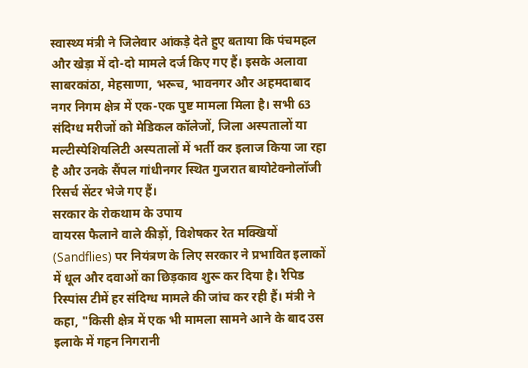स्वास्थ्य मंत्री ने जिलेवार आंकड़े देते हुए बताया कि पंचमहल और खेड़ा में दो-दो मामले दर्ज किए गए हैं। इसके अलावा साबरकांठा, मेहसाणा, भरूच, भावनगर और अहमदाबाद नगर निगम क्षेत्र में एक-एक पुष्ट मामला मिला है। सभी 63 संदिग्ध मरीजों को मेडिकल कॉलेजों, जिला अस्पतालों या मल्टीस्पेशियलिटी अस्पतालों में भर्ती कर इलाज किया जा रहा है और उनके सैंपल गांधीनगर स्थित गुजरात बायोटेक्नोलॉजी रिसर्च सेंटर भेजे गए हैं।
सरकार के रोकथाम के उपाय
वायरस फैलाने वाले कीड़ों, विशेषकर रेत मक्खियों (Sandflies) पर नियंत्रण के लिए सरकार ने प्रभावित इलाकों में धूल और दवाओं का छिड़काव शुरू कर दिया है। रैपिड रिस्पांस टीमें हर संदिग्ध मामले की जांच कर रही हैं। मंत्री ने कहा, "किसी क्षेत्र में एक भी मामला सामने आने के बाद उस इलाके में गहन निगरानी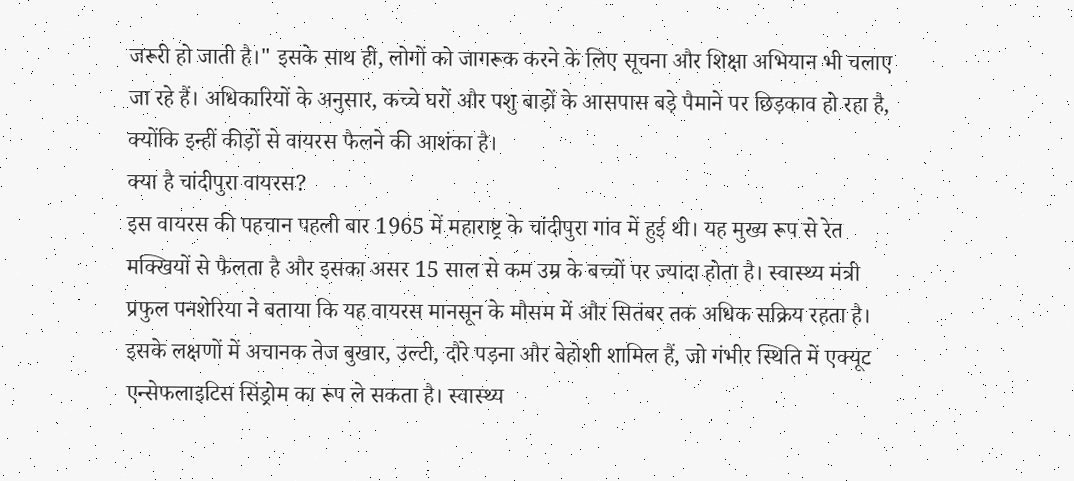जरूरी हो जाती है।" इसके साथ ही, लोगों को जागरूक करने के लिए सूचना और शिक्षा अभियान भी चलाए जा रहे हैं। अधिकारियों के अनुसार, कच्चे घरों और पशु बाड़ों के आसपास बड़े पैमाने पर छिड़काव हो रहा है, क्योंकि इन्हीं कीड़ों से वायरस फैलने की आशंका है।
क्या है चांदीपुरा वायरस?
इस वायरस की पहचान पहली बार 1965 में महाराष्ट्र के चांदीपुरा गांव में हुई थी। यह मुख्य रूप से रेत मक्खियों से फैलता है और इसका असर 15 साल से कम उम्र के बच्चों पर ज्यादा होता है। स्वास्थ्य मंत्री प्रफुल पनशेरिया ने बताया कि यह वायरस मानसून के मौसम में और सितंबर तक अधिक सक्रिय रहता है। इसके लक्षणों में अचानक तेज बुखार, उल्टी, दौरे पड़ना और बेहोशी शामिल हैं, जो गंभीर स्थिति में एक्यूट एन्सेफलाइटिस सिंड्रोम का रूप ले सकता है। स्वास्थ्य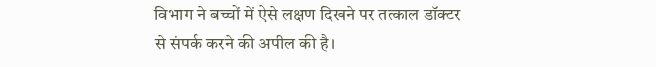विभाग ने बच्चों में ऐसे लक्षण दिखने पर तत्काल डॉक्टर से संपर्क करने की अपील की है।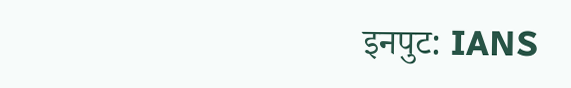इनपुट: IANS